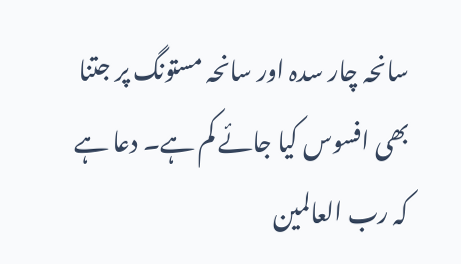سانحہ چار سدہ اور سانحہ مستونگ پر جتنا بھی افسوس کیا جائے کم ہے۔ دعا ہے کہ رب العالمین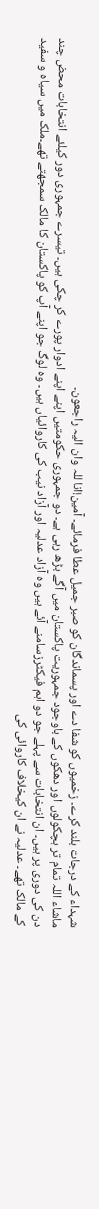شہداء کے درجات بلند کرے۔ زخمیوں کو شفا دے اور پسماندگان کو صبر جمیل عطا فرمائے۔ آمین!انا للہ وان الیہ راجعون۔
ماشاء اللہ تمام تر ہچکولوں اور دھکوں کے باوجود جمہوریت پاکستان میں آگے بڑھ رہی ہے۔ دو جمہوری حکومتیں اپنے اپنے ادوار پورے کر چکی ہیں۔ تیسرے جمہوری دور کیلئے انتخابات محض چند دن کی دوری پر ہیں۔ ان انتخابات سے پہلے جو دو اہم فیکٹرزسامنے آئے ہیں وہ آزاد عدلیہ اور آزاد نیب کی کاروائیاں ہیں۔ وہ لوگ جو اپنے آپ کو پاکستان کا مالک سمجھتے تھے۔ملک میں سیاہ و سفید کے مالک تھے۔ عدلیہ نے ان کیخلاف کاروائی کی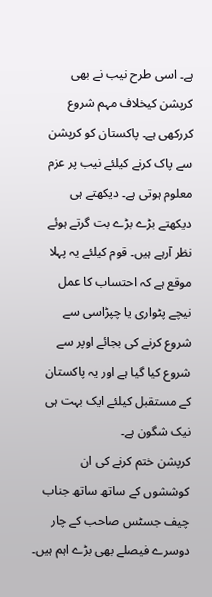ہے۔ اسی طرح نیب نے بھی کرپشن کیخلاف مہم شروع کررکھی ہے۔ پاکستان کو کرپشن سے پاک کرنے کیلئے نیب پر عزم معلوم ہوتی ہے۔ دیکھتے ہی دیکھتے بڑے بڑے بت گرتے ہوئے نظر آرہے ہیں۔ قوم کیلئے یہ پہلا موقع ہے کہ احتساب کا عمل نیچے پٹواری یا چپڑاسی سے شروع کرنے کی بجائے اوپر سے شروع کیا گیا ہے اور یہ پاکستان کے مستقبل کیلئے ایک بہت ہی نیک شگون ہے۔
کرپشن ختم کرنے کی ان کوششوں کے ساتھ ساتھ جناب چیف جسٹس صاحب کے چار دوسرے فیصلے بھی بڑے اہم ہیں۔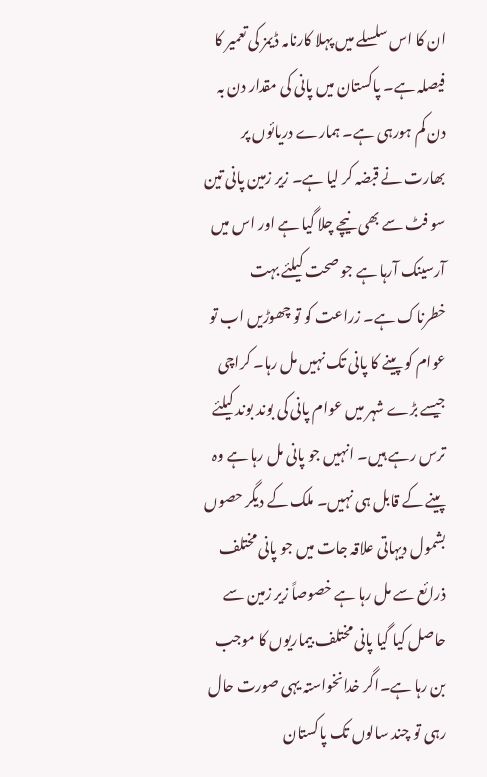ان کا اس سلسلے میں پہلا کارنامہ ڈیمز کی تعمیر کا فیصلہ ہے۔ پاکستان میں پانی کی مقدار دن بہ دن کم ہورہی ہے۔ ہمارے دریائوں پر بھارت نے قبضہ کر لیا ہے۔ زیر زمین پانی تین سو فٹ سے بھی نیچے چلا گیا ہے اور اس میں آرسینک آرہا ہے جو صحت کیلئے بہت خطرناک ہے۔ زراعت کو تو چھوڑیں اب تو عوام کو پینے کا پانی تک نہیں مل رہا۔ کراچی جیسے بڑے شہر میں عوام پانی کی بوند بوند کیلئے ترس رہے ہیں۔ انہیں جو پانی مل رہا ہے وہ پینے کے قابل ہی نہیں۔ ملک کے دیگر حصوں بشمول دیہاتی علاقہ جات میں جو پانی مختلف ذرائع سے مل رہا ہے خصوصاً زیر زمین سے حاصل کیا گیا پانی مختلف بیماریوں کا موجب بن رہا ہے۔اگر خدانخواستہ یہی صورت حال رہی تو چند سالوں تک پاکستان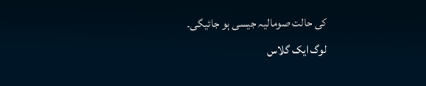کی حالت صومالیہ جیسی ہو جائیگی۔
لوگ ایک گلاس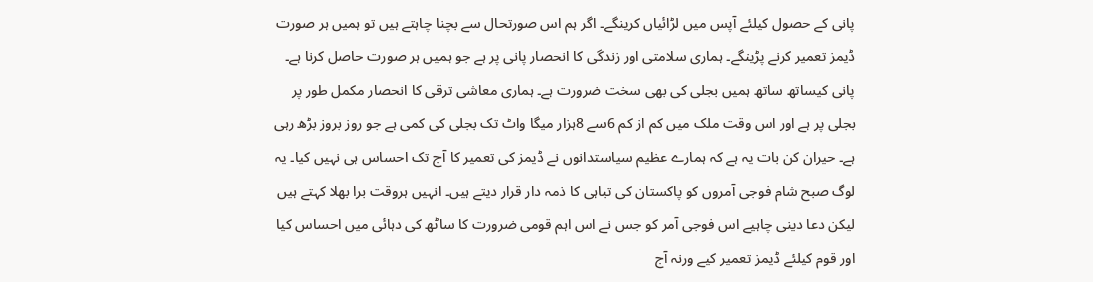پانی کے حصول کیلئے آپس میں لڑائیاں کرینگے۔ اگر ہم اس صورتحال سے بچنا چاہتے ہیں تو ہمیں ہر صورت ڈیمز تعمیر کرنے پڑینگے۔ ہماری سلامتی اور زندگی کا انحصار پانی پر ہے جو ہمیں ہر صورت حاصل کرنا ہے۔ پانی کیساتھ ساتھ ہمیں بجلی کی بھی سخت ضرورت ہے۔ ہماری معاشی ترقی کا انحصار مکمل طور پر بجلی پر ہے اور اس وقت ملک میں کم از کم 6سے 8ہزار میگا واٹ تک بجلی کی کمی ہے جو روز بروز بڑھ رہی ہے۔ حیران کن بات یہ ہے کہ ہمارے عظیم سیاستدانوں نے ڈیمز کی تعمیر کا آج تک احساس ہی نہیں کیا۔ یہ لوگ صبح شام فوجی آمروں کو پاکستان کی تباہی کا ذمہ دار قرار دیتے ہیں۔ انہیں ہروقت برا بھلا کہتے ہیں لیکن دعا دینی چاہیے اس فوجی آمر کو جس نے اس اہم قومی ضرورت کا ساٹھ کی دہائی میں احساس کیا اور قوم کیلئے ڈیمز تعمیر کیے ورنہ آج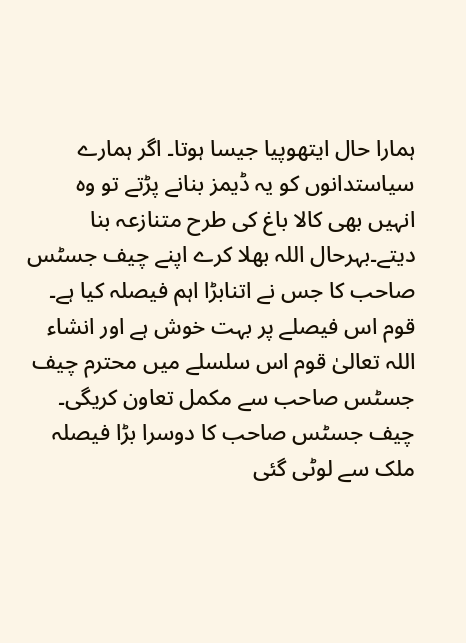ہمارا حال ایتھوپیا جیسا ہوتا۔ اگر ہمارے سیاستدانوں کو یہ ڈیمز بنانے پڑتے تو وہ انہیں بھی کالا باغ کی طرح متنازعہ بنا دیتے۔بہرحال اللہ بھلا کرے اپنے چیف جسٹس صاحب کا جس نے اتنابڑا اہم فیصلہ کیا ہے۔ قوم اس فیصلے پر بہت خوش ہے اور انشاء اللہ تعالیٰ قوم اس سلسلے میں محترم چیف جسٹس صاحب سے مکمل تعاون کریگی۔
چیف جسٹس صاحب کا دوسرا بڑا فیصلہ ملک سے لوٹی گئی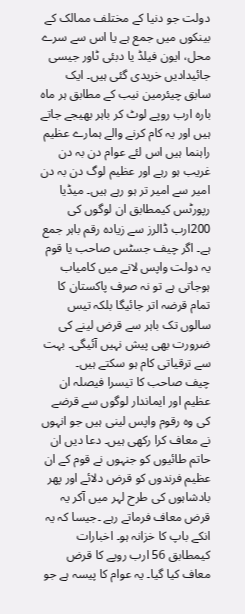دولت جو دنیا کے مختلف ممالک کے بینکوں میں جمع ہے یا اس سے سرے محل، ایون فیلڈ یا دبئی ٹاور جیسی جائیدادیں خریدی گئی ہیں۔ ایک سابق چیئرمین نیب کے مطابق ہر ماہ بارہ ارب روپے لوٹ کر باہر بھیجے جاتے ہیں اور یہ کام کرنے والے ہمارے عظیم راہنما ہیں اس لئے عوام دن بہ دن غریب ہو رہے اور عظیم لوگ دن بہ دن امیر سے امیر تر ہو رہے ہیں۔ میڈیا رپورٹس کیمطابق ان لوگوں کی 200ارب ڈالرز سے زیادہ رقم باہر جمع ہے۔ اگر چیف جسٹس صاحب یا قوم یہ دولت واپس لانے میں کامیاب ہوجاتی ہے تو نہ صرف پاکستان کا تمام قرضہ اتر جائیگا بلکہ تیس سالوں تک باہر سے قرض لینے کی ضرورت بھی پیش نہیں آئیگی۔ بہت سے ترقیاتی کام ہو سکتے ہیں۔
چیف صاحب کا تیسرا فیصلہ ان عظیم اور ایماندار لوگوں سے قرضے کی وہ رقوم واپس لینی ہیں جو انہوں نے معاف کرا رکھی ہیں۔ دعا دیں ان حاتم طائیوں کو جنہوں نے قوم کے ان عظیم فرندوں کو قرض دلائے اور پھر بادشاہوں کی طرح لہر میں آکر یہ قرض معاف فرماتے رہے ۔جیسا کہ یہ انکے باپ کا خزانہ ہو۔ اخبارات کیمطابق 56 ارب روپے کا قرض معاف کیا گیا۔ یہ عوام کا پیسہ ہے جو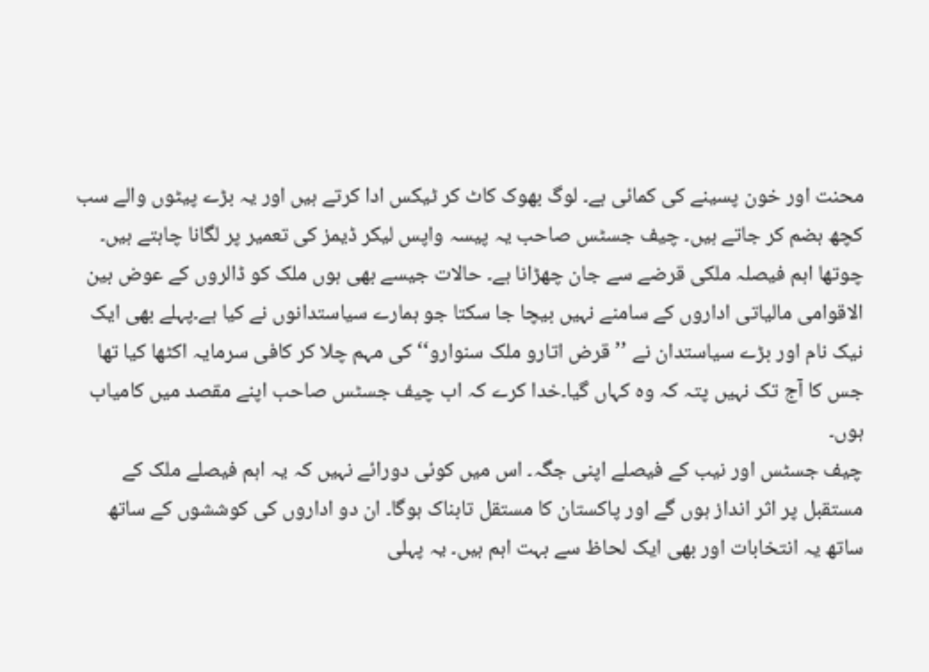محنت اور خون پسینے کی کمائی ہے۔ لوگ بھوک کاٹ کر ٹیکس ادا کرتے ہیں اور یہ بڑے پیٹوں والے سب کچھ ہضم کر جاتے ہیں۔ چیف جسٹس صاحب یہ پیسہ واپس لیکر ڈیمز کی تعمیر پر لگانا چاہتے ہیں۔
چوتھا اہم فیصلہ ملکی قرضے سے جان چھڑانا ہے۔ حالات جیسے بھی ہوں ملک کو ڈالروں کے عوض بین الاقوامی مالیاتی اداروں کے سامنے نہیں بیچا جا سکتا جو ہمارے سیاستدانوں نے کیا ہے۔پہلے بھی ایک نیک نام اور بڑے سیاستدان نے ’’قرض اتارو ملک سنوارو‘‘ کی مہم چلا کر کافی سرمایہ اکٹھا کیا تھا جس کا آج تک نہیں پتہ کہ وہ کہاں گیا۔خدا کرے کہ اب چیف جسٹس صاحب اپنے مقصد میں کامیاب ہوں۔
چیف جسٹس اور نیب کے فیصلے اپنی جگہ۔ اس میں کوئی دورائے نہیں کہ یہ اہم فیصلے ملک کے مستقبل پر اثر انداز ہوں گے اور پاکستان کا مستقل تابناک ہوگا۔ ان دو اداروں کی کوششوں کے ساتھ ساتھ یہ انتخابات اور بھی ایک لحاظ سے بہت اہم ہیں۔ یہ پہلی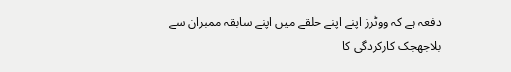دفعہ ہے کہ ووٹرز اپنے اپنے حلقے میں اپنے سابقہ ممبران سے بلاجھجک کارکردگی کا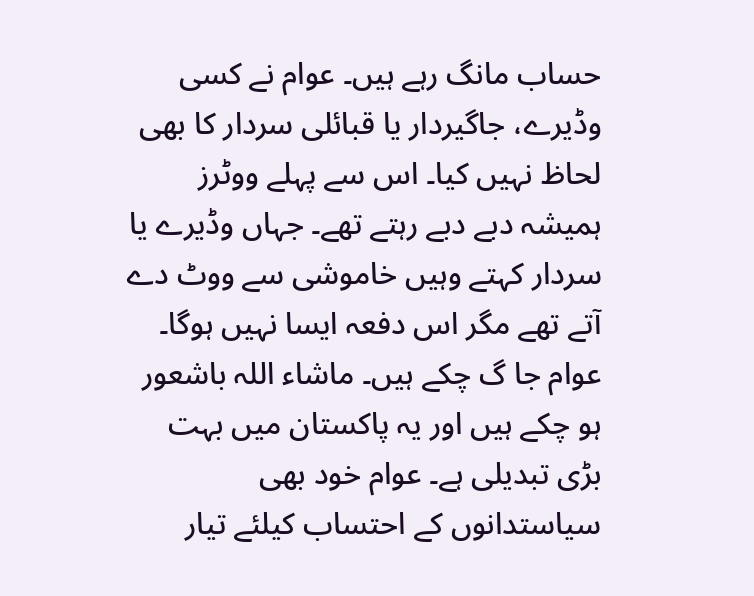حساب مانگ رہے ہیں۔ عوام نے کسی وڈیرے، جاگیردار یا قبائلی سردار کا بھی لحاظ نہیں کیا۔ اس سے پہلے ووٹرز ہمیشہ دبے دبے رہتے تھے۔ جہاں وڈیرے یا سردار کہتے وہیں خاموشی سے ووٹ دے آتے تھے مگر اس دفعہ ایسا نہیں ہوگا۔ عوام جا گ چکے ہیں۔ ماشاء اللہ باشعور ہو چکے ہیں اور یہ پاکستان میں بہت بڑی تبدیلی ہے۔ عوام خود بھی سیاستدانوں کے احتساب کیلئے تیار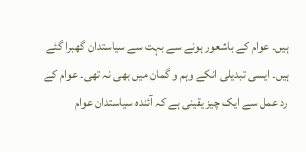ہیں۔ عوام کے باشعور ہونے سے بہت سے سیاستدان گھبرا گئے ہیں۔ ایسی تبدیلی انکے وہم و گمان میں بھی نہ تھی۔ عوام کے رد عمل سے ایک چیز یقینی ہے کہ آئندہ سیاستدان عوام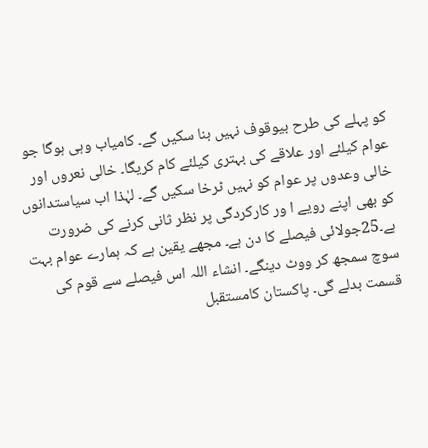کو پہلے کی طرح بیوقوف نہیں بنا سکیں گے۔ کامیاب وہی ہوگا جو عوام کیلئے اور علاقے کی بہتری کیلئے کام کریگا۔ خالی نعروں اور خالی وعدوں پر عوام کو نہیں ٹرخا سکیں گے۔ لہٰذا اب سیاستدانوں کو بھی اپنے رویے ا ور کارکردگی پر نظر ثانی کرنے کی ضرورت ہے۔25جولائی فیصلے کا دن ہے۔ مجھے یقین ہے کہ ہمارے عوام بہت سوچ سمجھ کر ووٹ دینگے۔ انشاء اللہ اس فیصلے سے قوم کی قسمت بدلے گی۔ پاکستان کامستقبل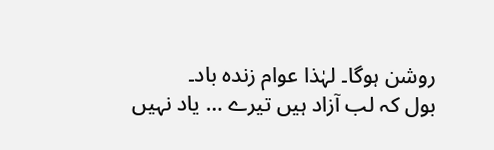روشن ہوگا۔ لہٰذا عوام زندہ باد۔
بول کہ لب آزاد ہیں تیرے … یاد نہیں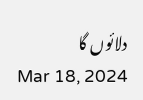دلائوں گا
Mar 18, 2024